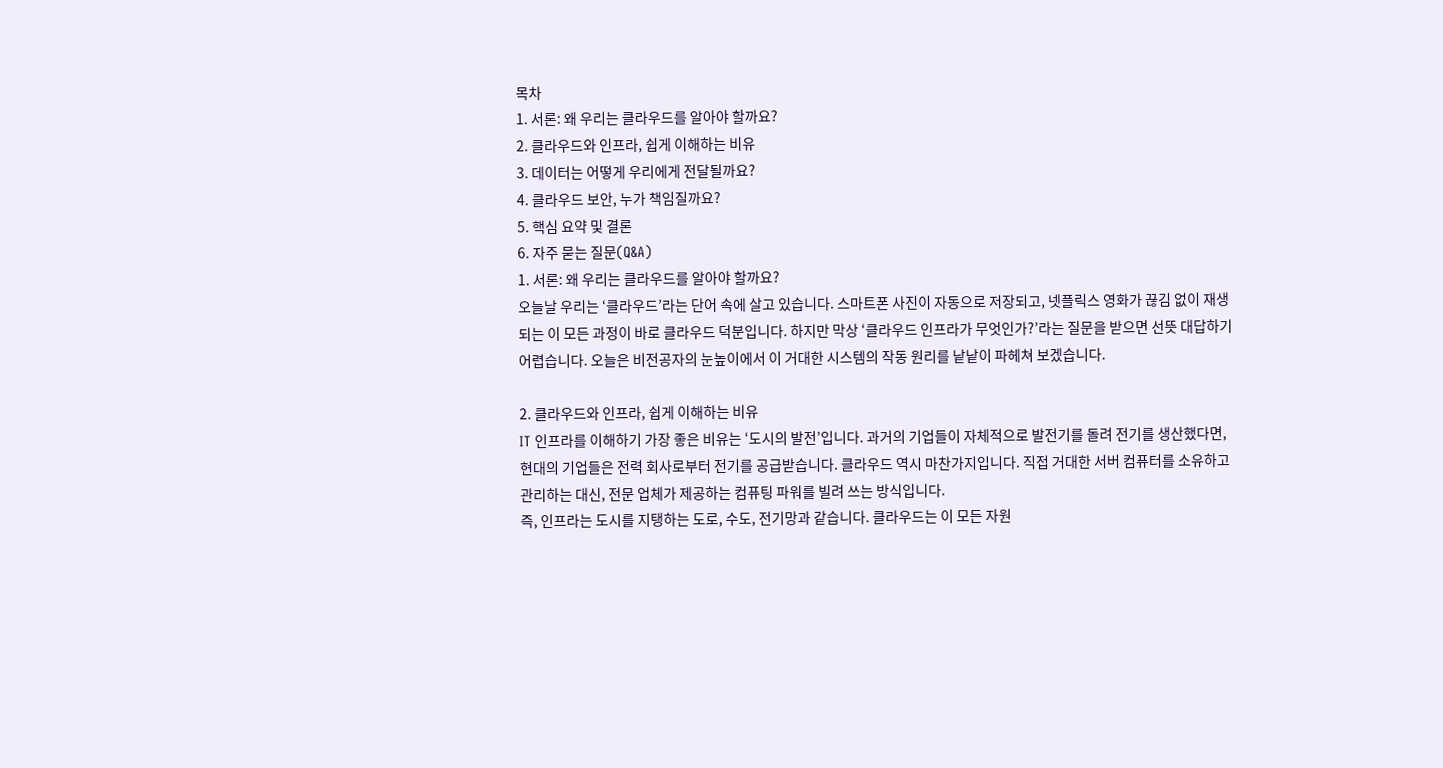목차
1. 서론: 왜 우리는 클라우드를 알아야 할까요?
2. 클라우드와 인프라, 쉽게 이해하는 비유
3. 데이터는 어떻게 우리에게 전달될까요?
4. 클라우드 보안, 누가 책임질까요?
5. 핵심 요약 및 결론
6. 자주 묻는 질문(Q&A)
1. 서론: 왜 우리는 클라우드를 알아야 할까요?
오늘날 우리는 ‘클라우드’라는 단어 속에 살고 있습니다. 스마트폰 사진이 자동으로 저장되고, 넷플릭스 영화가 끊김 없이 재생되는 이 모든 과정이 바로 클라우드 덕분입니다. 하지만 막상 ‘클라우드 인프라가 무엇인가?’라는 질문을 받으면 선뜻 대답하기 어렵습니다. 오늘은 비전공자의 눈높이에서 이 거대한 시스템의 작동 원리를 낱낱이 파헤쳐 보겠습니다.

2. 클라우드와 인프라, 쉽게 이해하는 비유
IT 인프라를 이해하기 가장 좋은 비유는 ‘도시의 발전’입니다. 과거의 기업들이 자체적으로 발전기를 돌려 전기를 생산했다면, 현대의 기업들은 전력 회사로부터 전기를 공급받습니다. 클라우드 역시 마찬가지입니다. 직접 거대한 서버 컴퓨터를 소유하고 관리하는 대신, 전문 업체가 제공하는 컴퓨팅 파워를 빌려 쓰는 방식입니다.
즉, 인프라는 도시를 지탱하는 도로, 수도, 전기망과 같습니다. 클라우드는 이 모든 자원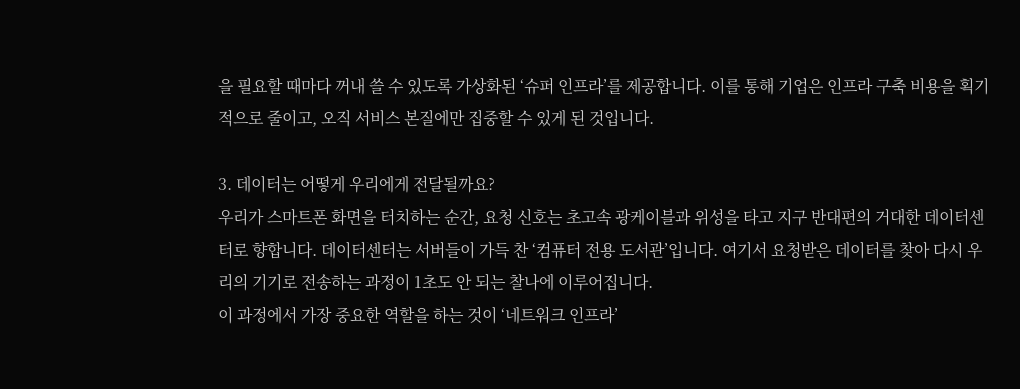을 필요할 때마다 꺼내 쓸 수 있도록 가상화된 ‘슈퍼 인프라’를 제공합니다. 이를 통해 기업은 인프라 구축 비용을 획기적으로 줄이고, 오직 서비스 본질에만 집중할 수 있게 된 것입니다.

3. 데이터는 어떻게 우리에게 전달될까요?
우리가 스마트폰 화면을 터치하는 순간, 요청 신호는 초고속 광케이블과 위성을 타고 지구 반대편의 거대한 데이터센터로 향합니다. 데이터센터는 서버들이 가득 찬 ‘컴퓨터 전용 도서관’입니다. 여기서 요청받은 데이터를 찾아 다시 우리의 기기로 전송하는 과정이 1초도 안 되는 찰나에 이루어집니다.
이 과정에서 가장 중요한 역할을 하는 것이 ‘네트워크 인프라’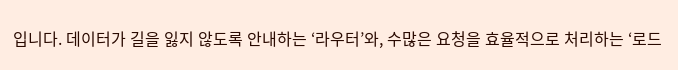입니다. 데이터가 길을 잃지 않도록 안내하는 ‘라우터’와, 수많은 요청을 효율적으로 처리하는 ‘로드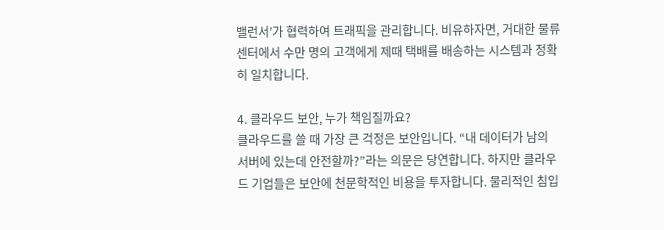밸런서’가 협력하여 트래픽을 관리합니다. 비유하자면, 거대한 물류 센터에서 수만 명의 고객에게 제때 택배를 배송하는 시스템과 정확히 일치합니다.

4. 클라우드 보안, 누가 책임질까요?
클라우드를 쓸 때 가장 큰 걱정은 보안입니다. “내 데이터가 남의 서버에 있는데 안전할까?”라는 의문은 당연합니다. 하지만 클라우드 기업들은 보안에 천문학적인 비용을 투자합니다. 물리적인 침입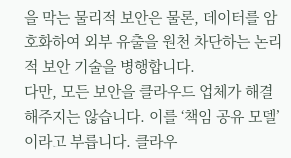을 막는 물리적 보안은 물론, 데이터를 암호화하여 외부 유출을 원천 차단하는 논리적 보안 기술을 병행합니다.
다만, 모든 보안을 클라우드 업체가 해결해주지는 않습니다. 이를 ‘책임 공유 모델’이라고 부릅니다. 클라우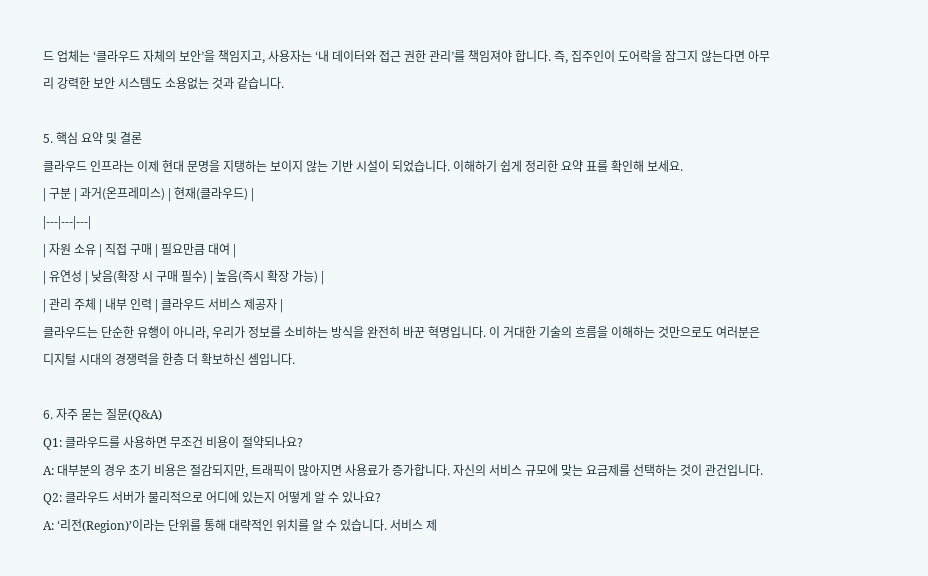드 업체는 ‘클라우드 자체의 보안’을 책임지고, 사용자는 ‘내 데이터와 접근 권한 관리’를 책임져야 합니다. 즉, 집주인이 도어락을 잠그지 않는다면 아무리 강력한 보안 시스템도 소용없는 것과 같습니다.

5. 핵심 요약 및 결론
클라우드 인프라는 이제 현대 문명을 지탱하는 보이지 않는 기반 시설이 되었습니다. 이해하기 쉽게 정리한 요약 표를 확인해 보세요.
| 구분 | 과거(온프레미스) | 현재(클라우드) |
|---|---|---|
| 자원 소유 | 직접 구매 | 필요만큼 대여 |
| 유연성 | 낮음(확장 시 구매 필수) | 높음(즉시 확장 가능) |
| 관리 주체 | 내부 인력 | 클라우드 서비스 제공자 |
클라우드는 단순한 유행이 아니라, 우리가 정보를 소비하는 방식을 완전히 바꾼 혁명입니다. 이 거대한 기술의 흐름을 이해하는 것만으로도 여러분은 디지털 시대의 경쟁력을 한층 더 확보하신 셈입니다.

6. 자주 묻는 질문(Q&A)
Q1: 클라우드를 사용하면 무조건 비용이 절약되나요?
A: 대부분의 경우 초기 비용은 절감되지만, 트래픽이 많아지면 사용료가 증가합니다. 자신의 서비스 규모에 맞는 요금제를 선택하는 것이 관건입니다.
Q2: 클라우드 서버가 물리적으로 어디에 있는지 어떻게 알 수 있나요?
A: ‘리전(Region)’이라는 단위를 통해 대략적인 위치를 알 수 있습니다. 서비스 제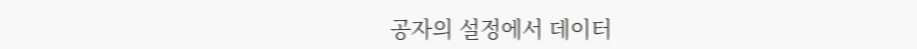공자의 설정에서 데이터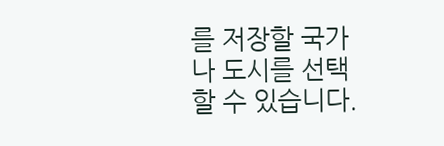를 저장할 국가나 도시를 선택할 수 있습니다.